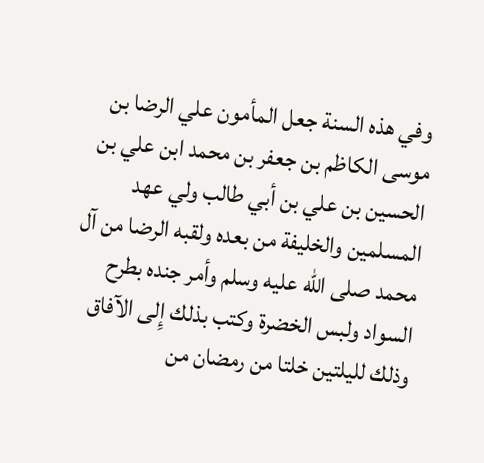وفي هذه السنة جعل المأمون علي الرضا بن موسى الكاظم بن جعفر بن محمد ابن علي بن الحسين بن علي بن أبي طالب ولي عهد المسلمين والخليفة من بعده ولقبه الرضا من آل محمد صلى الله عليه وسلم وأمر جنده بطرح السواد ولبس الخضرة وكتب بذلك إِلى الآفاق وذلك لليلتين خلتا من رمضان من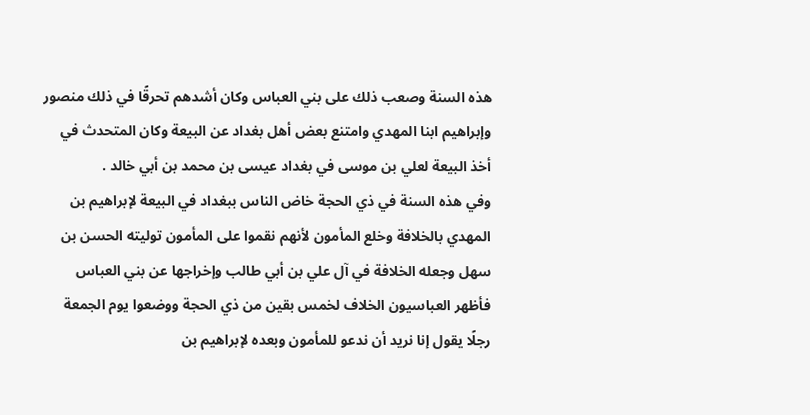هذه السنة وصعب ذلك على بني العباس وكان أشدهم تحرقًا في ذلك منصور وإبراهيم ابنا المهدي وامتنع بعض أهل بغداد عن البيعة وكان المتحدث في أخذ البيعة لعلي بن موسى في بغداد عيسى بن محمد بن أبي خالد .
وفي هذه السنة في ذي الحجة خاض الناس ببغداد في البيعة لإبراهيم بن المهدي بالخلافة وخلع المأمون لأنهم نقموا على المأمون توليته الحسن بن سهل وجعله الخلافة في آل علي بن أبي طالب وإخراجها عن بني العباس فأظهر العباسيون الخلاف لخمس بقين من ذي الحجة ووضعوا يوم الجمعة رجلًا يقول إنا نريد أن ندعو للمأمون وبعده لإبراهيم بن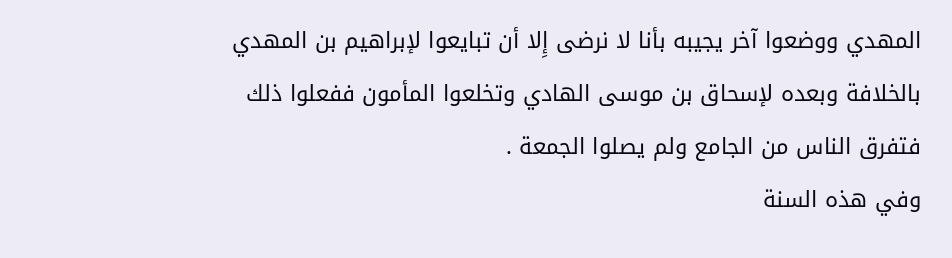المهدي ووضعوا آخر يجيبه بأنا لا نرضى إِلا أن تبايعوا لإبراهيم بن المهدي بالخلافة وبعده لإسحاق بن موسى الهادي وتخلعوا المأمون ففعلوا ذلك فتفرق الناس من الجامع ولم يصلوا الجمعة .
وفي هذه السنة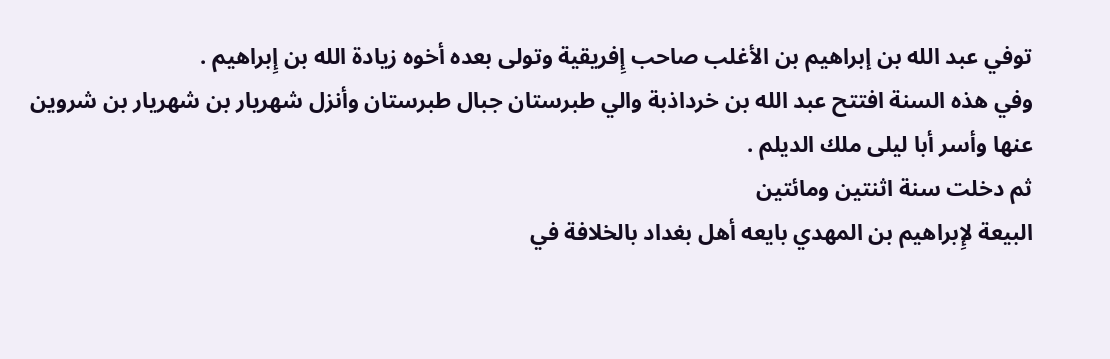توفي عبد الله بن إبراهيم بن الأغلب صاحب إِفريقية وتولى بعده أخوه زيادة الله بن إِبراهيم .
وفي هذه السنة افتتح عبد الله بن خرداذبة والي طبرستان جبال طبرستان وأنزل شهريار بن شهريار بن شروين عنها وأسر أبا ليلى ملك الديلم .
ثم دخلت سنة اثنتين ومائتين
البيعة لإِبراهيم بن المهدي بايعه أهل بغداد بالخلافة في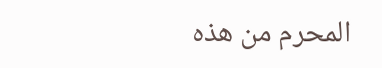المحرم من هذه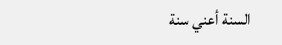السنة أعني سنة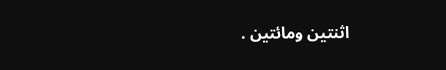اثنتين ومائتين .